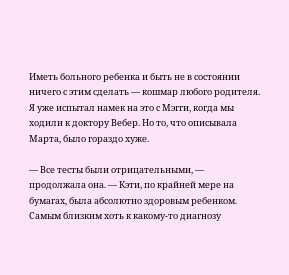Иметь больного ребенка и быть не в состоянии ничего с этим сделать — кошмар любого родителя. Я уже испытал намек на это с Мэгги, когда мы ходили к доктору Вебер. Но то, что описывала Марта, было гораздо хуже.

— Все тесты были отрицательными, — продолжала она. — Кэти, по крайней мере на бумагах, была абсолютно здоровым ребенком. Самым близким хоть к какому-то диагнозу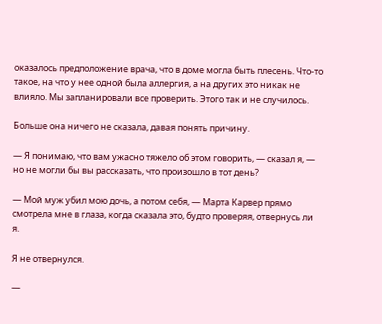оказалось предположение врача, что в доме могла быть плесень. Что-то такое, на что у нее одной была аллергия, а на других это никак не влияло. Мы запланировали все проверить. Этого так и не случилось.

Больше она ничего не сказала, давая понять причину.

— Я понимаю, что вам ужасно тяжело об этом говорить, — сказал я, — но не могли бы вы рассказать, что произошло в тот день?

— Мой муж убил мою дочь, а потом себя, — Марта Карвер прямо смотрела мне в глаза, когда сказала это, будто проверяя, отвернусь ли я.

Я не отвернулся.

—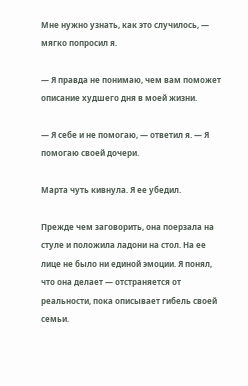Мне нужно узнать, как это случилось, — мягко попросил я.

— Я правда не понимаю, чем вам поможет описание худшего дня в моей жизни.

— Я себе и не помогаю, — ответил я. — Я помогаю своей дочери.

Марта чуть кивнула. Я ее убедил.

Прежде чем заговорить, она поерзала на стуле и положила ладони на стол. На ее лице не было ни единой эмоции. Я понял, что она делает — отстраняется от реальности, пока описывает гибель своей семьи.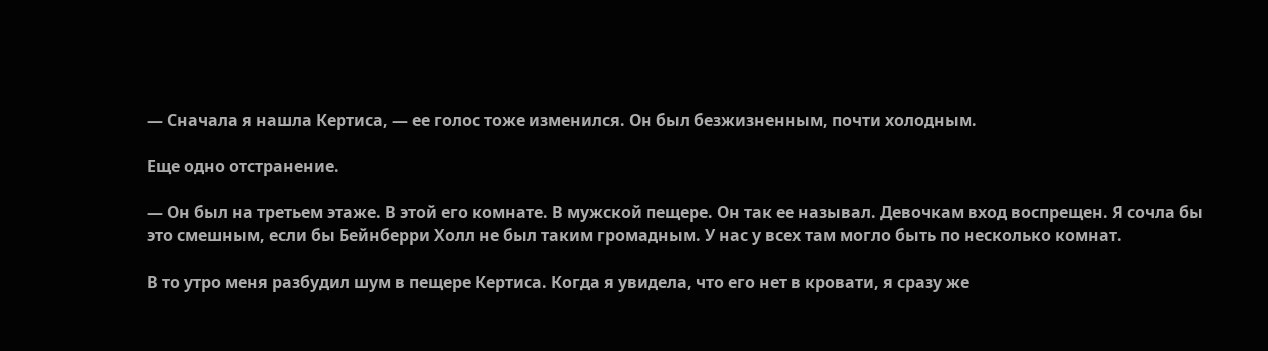— Сначала я нашла Кертиса, — ее голос тоже изменился. Он был безжизненным, почти холодным.

Еще одно отстранение.

— Он был на третьем этаже. В этой его комнате. В мужской пещере. Он так ее называл. Девочкам вход воспрещен. Я сочла бы это смешным, если бы Бейнберри Холл не был таким громадным. У нас у всех там могло быть по несколько комнат.

В то утро меня разбудил шум в пещере Кертиса. Когда я увидела, что его нет в кровати, я сразу же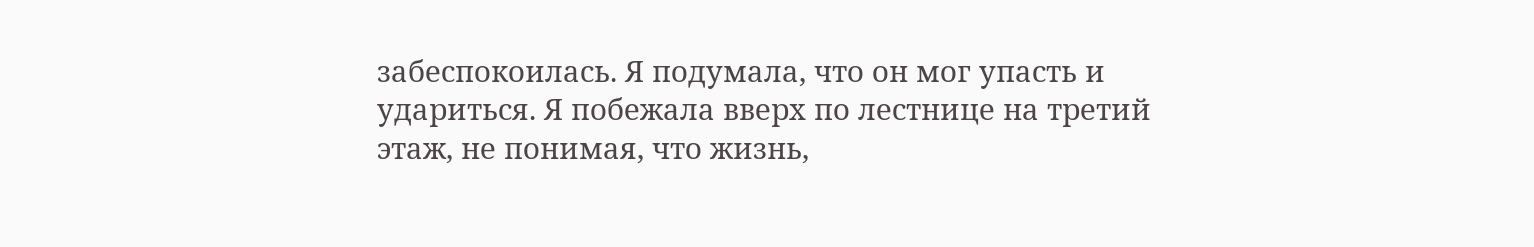забеспокоилась. Я подумала, что он мог упасть и удариться. Я побежала вверх по лестнице на третий этаж, не понимая, что жизнь,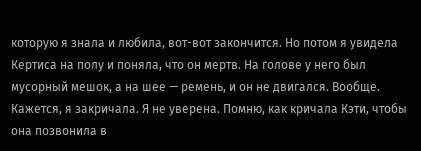которую я знала и любила, вот-вот закончится. Но потом я увидела Кертиса на полу и поняла, что он мертв. На голове у него был мусорный мешок, а на шее — ремень, и он не двигался. Вообще. Кажется, я закричала. Я не уверена. Помню, как кричала Кэти, чтобы она позвонила в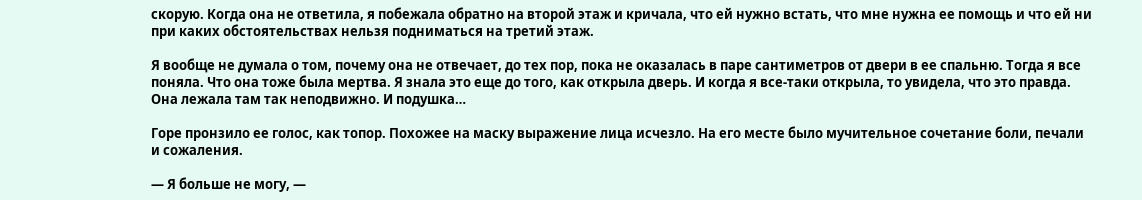скорую. Когда она не ответила, я побежала обратно на второй этаж и кричала, что ей нужно встать, что мне нужна ее помощь и что ей ни при каких обстоятельствах нельзя подниматься на третий этаж.

Я вообще не думала о том, почему она не отвечает, до тех пор, пока не оказалась в паре сантиметров от двери в ее спальню. Тогда я все поняла. Что она тоже была мертва. Я знала это еще до того, как открыла дверь. И когда я все-таки открыла, то увидела, что это правда. Она лежала там так неподвижно. И подушка…

Горе пронзило ее голос, как топор. Похожее на маску выражение лица исчезло. На его месте было мучительное сочетание боли, печали и сожаления.

— Я больше не могу, —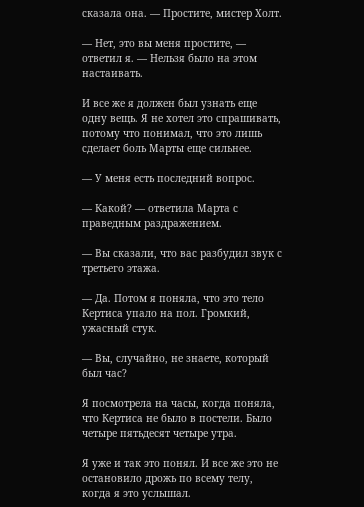сказала она. — Простите, мистер Холт.

— Нет, это вы меня простите, — ответил я. — Нельзя было на этом настаивать.

И все же я должен был узнать еще одну вещь. Я не хотел это спрашивать, потому что понимал, что это лишь сделает боль Марты еще сильнее.

— У меня есть последний вопрос.

— Какой? — ответила Марта с праведным раздражением.

— Вы сказали, что вас разбудил звук с третьего этажа.

— Да. Потом я поняла, что это тело Кертиса упало на пол. Громкий, ужасный стук.

— Вы, случайно, не знаете, который был час?

Я посмотрела на часы, когда поняла, что Кертиса не было в постели. Было четыре пятьдесят четыре утра.

Я уже и так это понял. И все же это не остановило дрожь по всему телу, когда я это услышал.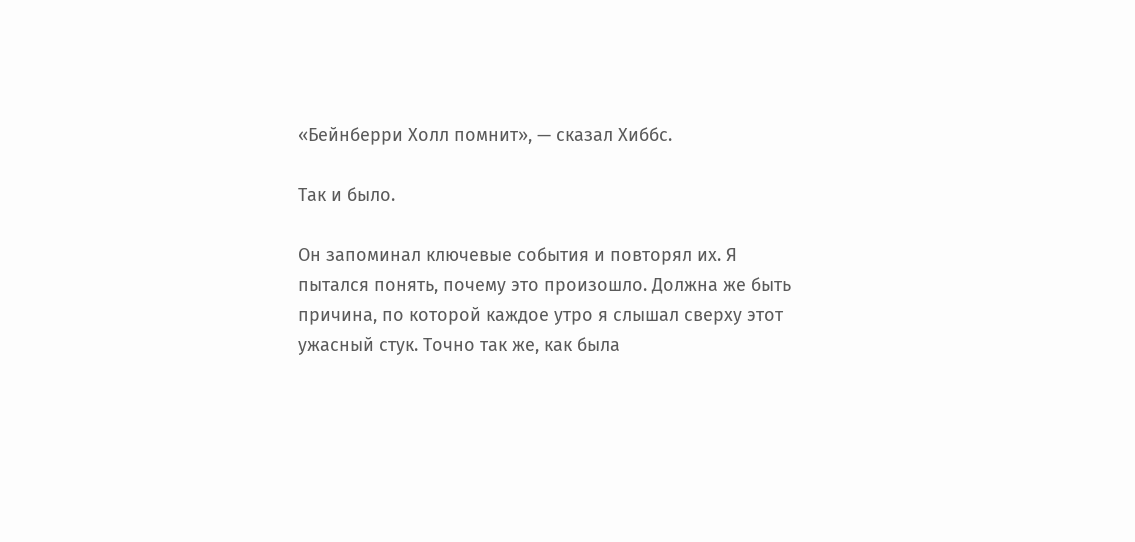«Бейнберри Холл помнит», — сказал Хиббс.

Так и было.

Он запоминал ключевые события и повторял их. Я пытался понять, почему это произошло. Должна же быть причина, по которой каждое утро я слышал сверху этот ужасный стук. Точно так же, как была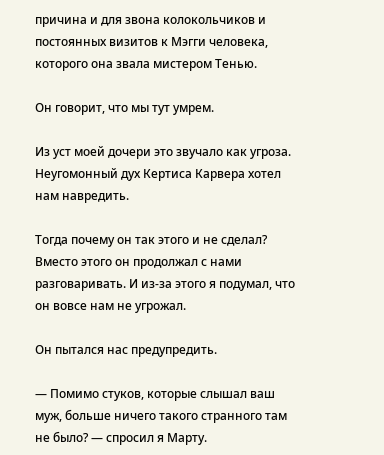причина и для звона колокольчиков и постоянных визитов к Мэгги человека, которого она звала мистером Тенью.

Он говорит, что мы тут умрем.

Из уст моей дочери это звучало как угроза. Неугомонный дух Кертиса Карвера хотел нам навредить.

Тогда почему он так этого и не сделал? Вместо этого он продолжал с нами разговаривать. И из-за этого я подумал, что он вовсе нам не угрожал.

Он пытался нас предупредить.

— Помимо стуков, которые слышал ваш муж, больше ничего такого странного там не было? — спросил я Марту.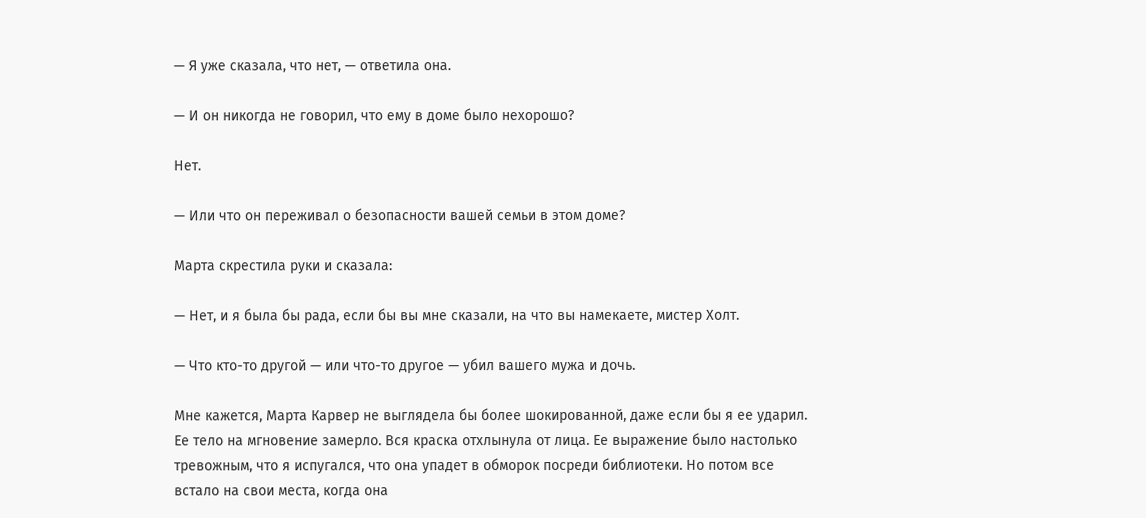— Я уже сказала, что нет, — ответила она.

— И он никогда не говорил, что ему в доме было нехорошо?

Нет.

— Или что он переживал о безопасности вашей семьи в этом доме?

Марта скрестила руки и сказала:

— Нет, и я была бы рада, если бы вы мне сказали, на что вы намекаете, мистер Холт.

— Что кто-то другой — или что-то другое — убил вашего мужа и дочь.

Мне кажется, Марта Карвер не выглядела бы более шокированной, даже если бы я ее ударил. Ее тело на мгновение замерло. Вся краска отхлынула от лица. Ее выражение было настолько тревожным, что я испугался, что она упадет в обморок посреди библиотеки. Но потом все встало на свои места, когда она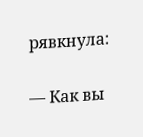рявкнула:

— Как вы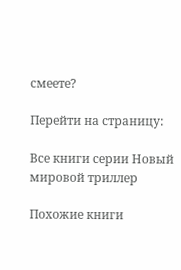смеете?

Перейти на страницу:

Все книги серии Новый мировой триллер

Похожие книги